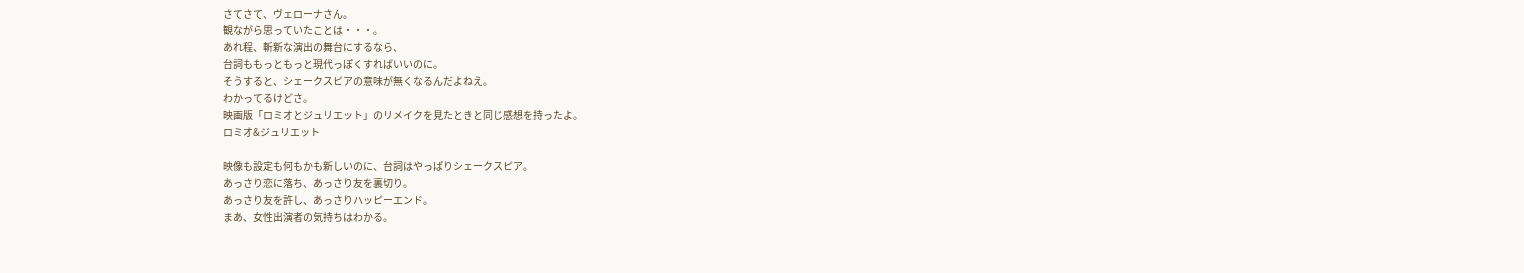さてさて、ヴェローナさん。
観ながら思っていたことは・・・。
あれ程、斬新な演出の舞台にするなら、
台詞ももっともっと現代っぽくすればいいのに。
そうすると、シェークスピアの意味が無くなるんだよねえ。
わかってるけどさ。
映画版「ロミオとジュリエット」のリメイクを見たときと同じ感想を持ったよ。
ロミオ&ジュリエット

映像も設定も何もかも新しいのに、台詞はやっぱりシェークスピア。
あっさり恋に落ち、あっさり友を裏切り。
あっさり友を許し、あっさりハッピーエンド。
まあ、女性出演者の気持ちはわかる。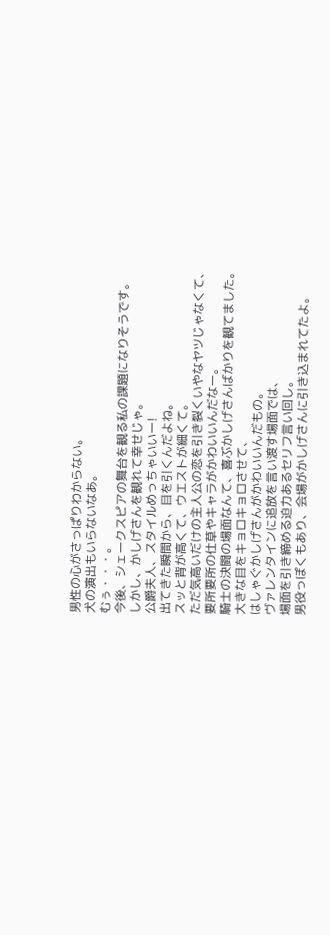男性の心がさっぱりわからない。
犬の演出もいらないなあ。
むぅ・・・。
今後、シェークスピアの舞台を観る私の課題になりそうです。
しかし、かしげさんを観れて幸せじゃ。
公爵夫人、スタイルめっちゃいいー!
出てきた瞬間から、目を引くんだよね。
スッと背が高くて、ウエストが細くて。
ただ気高いだけの主人公の恋を引き裂くいやなヤツじゃなくて、
要所要所の仕草やキャラがかわいいんだなー。
騎士の決闘の場面なんて、喜ぶかしげさんばかりを観てました。
大きな目をキョロキョロさせて、
はしゃぐかしげさんがかわいいんだもの。
ヴァレンタインに追放を言い渡す場面では、
場面を引き締める迫力あるセリフ言い回し。
男役っぽくもあり、会場がかしげさんに引き込まれてたよ。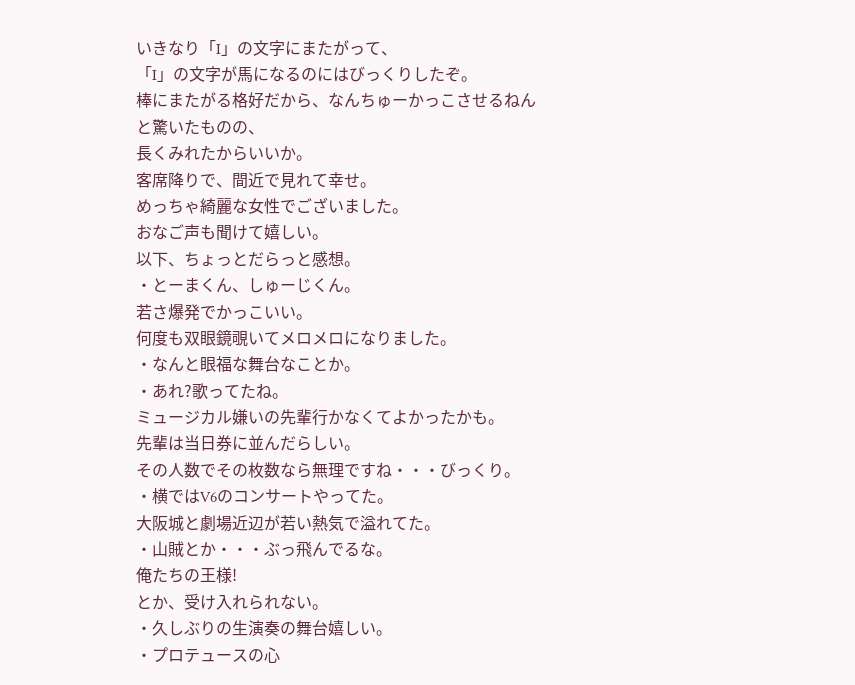いきなり「I」の文字にまたがって、
「I」の文字が馬になるのにはびっくりしたぞ。
棒にまたがる格好だから、なんちゅーかっこさせるねんと驚いたものの、
長くみれたからいいか。
客席降りで、間近で見れて幸せ。
めっちゃ綺麗な女性でございました。
おなご声も聞けて嬉しい。
以下、ちょっとだらっと感想。
・とーまくん、しゅーじくん。
若さ爆発でかっこいい。
何度も双眼鏡覗いてメロメロになりました。
・なんと眼福な舞台なことか。
・あれ?歌ってたね。
ミュージカル嫌いの先輩行かなくてよかったかも。
先輩は当日券に並んだらしい。
その人数でその枚数なら無理ですね・・・びっくり。
・横ではV6のコンサートやってた。
大阪城と劇場近辺が若い熱気で溢れてた。
・山賊とか・・・ぶっ飛んでるな。
俺たちの王様!
とか、受け入れられない。
・久しぶりの生演奏の舞台嬉しい。
・プロテュースの心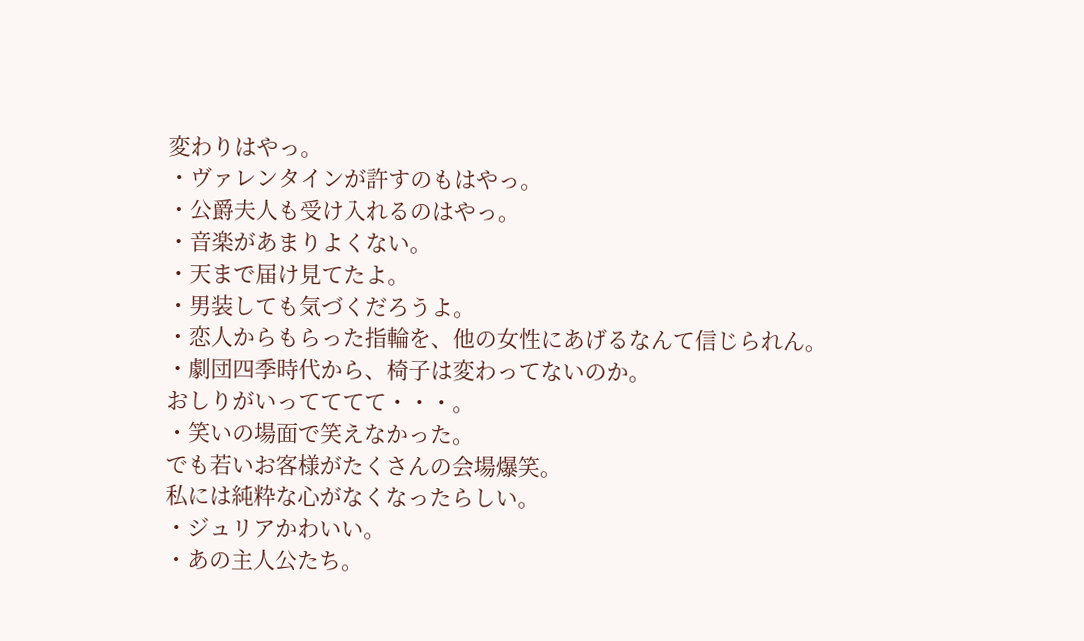変わりはやっ。
・ヴァレンタインが許すのもはやっ。
・公爵夫人も受け入れるのはやっ。
・音楽があまりよくない。
・天まで届け見てたよ。
・男装しても気づくだろうよ。
・恋人からもらった指輪を、他の女性にあげるなんて信じられん。
・劇団四季時代から、椅子は変わってないのか。
おしりがいってててて・・・。
・笑いの場面で笑えなかった。
でも若いお客様がたくさんの会場爆笑。
私には純粋な心がなくなったらしい。
・ジュリアかわいい。
・あの主人公たち。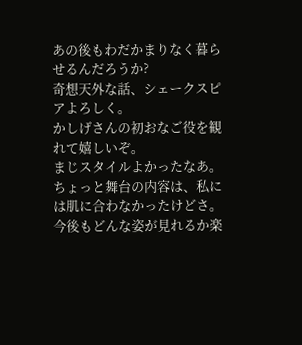あの後もわだかまりなく暮らせるんだろうか?
奇想天外な話、シェークスピアよろしく。
かしげさんの初おなご役を観れて嬉しいぞ。
まじスタイルよかったなあ。
ちょっと舞台の内容は、私には肌に合わなかったけどさ。
今後もどんな姿が見れるか楽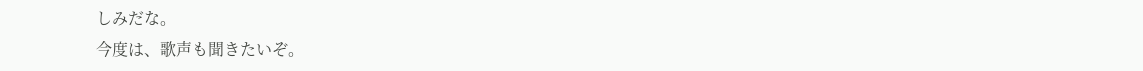しみだな。
今度は、歌声も聞きたいぞ。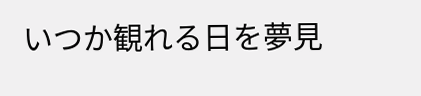いつか観れる日を夢見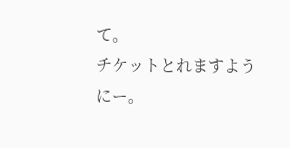て。
チケットとれますようにー。